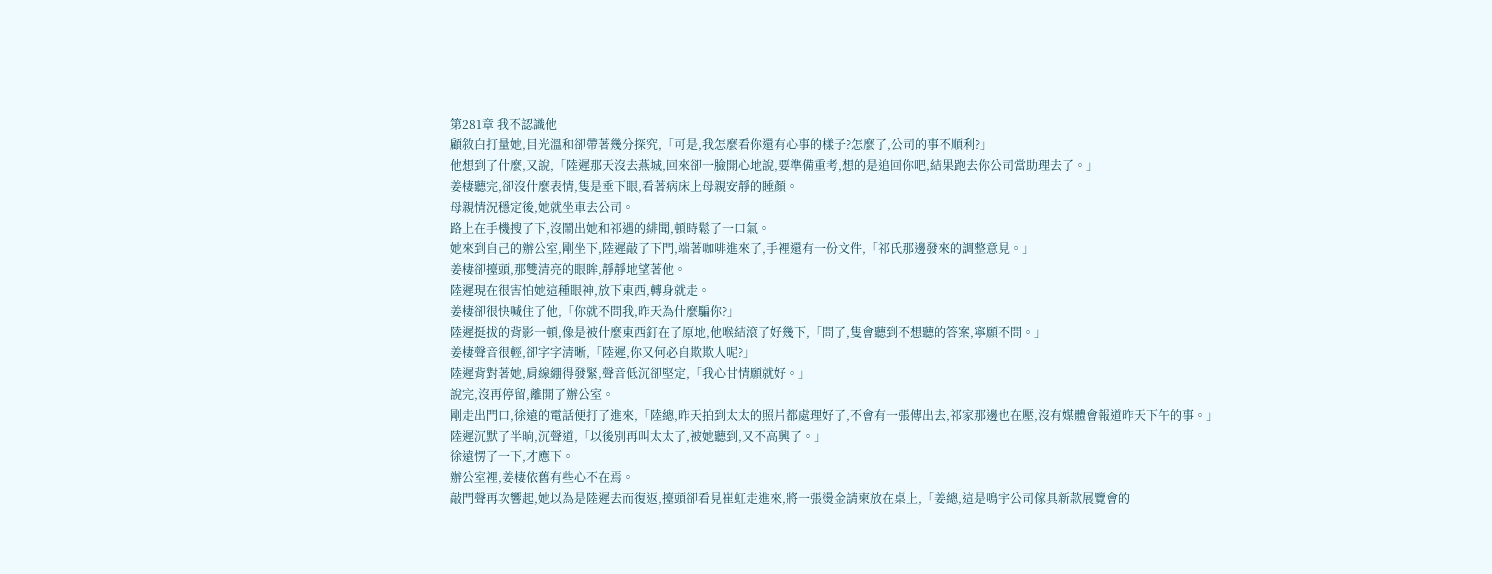第281章 我不認識他
顧敘白打量她,目光溫和卻帶著幾分探究,「可是,我怎麼看你還有心事的樣子?怎麼了,公司的事不順利?」
他想到了什麼,又說,「陸遲那天沒去燕城,回來卻一臉開心地說,要準備重考,想的是追回你吧,結果跑去你公司當助理去了。」
姜棲聽完,卻沒什麼表情,隻是垂下眼,看著病床上母親安靜的睡顏。
母親情況穩定後,她就坐車去公司。
路上在手機搜了下,沒鬧出她和祁遇的緋聞,頓時鬆了一口氣。
她來到自己的辦公室,剛坐下,陸遲敲了下門,端著咖啡進來了,手裡還有一份文件,「祁氏那邊發來的調整意見。」
姜棲卻擡頭,那雙清亮的眼眸,靜靜地望著他。
陸遲現在很害怕她這種眼神,放下東西,轉身就走。
姜棲卻很快喊住了他,「你就不問我,昨天為什麼騙你?」
陸遲挺拔的背影一頓,像是被什麼東西釘在了原地,他喉結滾了好幾下,「問了,隻會聽到不想聽的答案,寧願不問。」
姜棲聲音很輕,卻字字清晰,「陸遲,你又何必自欺欺人呢?」
陸遲背對著她,肩線綳得發緊,聲音低沉卻堅定,「我心甘情願就好。」
說完,沒再停留,離開了辦公室。
剛走出門口,徐遠的電話便打了進來,「陸總,昨天拍到太太的照片都處理好了,不會有一張傳出去,祁家那邊也在壓,沒有媒體會報道昨天下午的事。」
陸遲沉默了半晌,沉聲道,「以後別再叫太太了,被她聽到,又不高興了。」
徐遠愣了一下,才應下。
辦公室裡,姜棲依舊有些心不在焉。
敲門聲再次響起,她以為是陸遲去而復返,擡頭卻看見崔虹走進來,將一張燙金請柬放在桌上,「姜總,這是鳴宇公司傢具新款展覽會的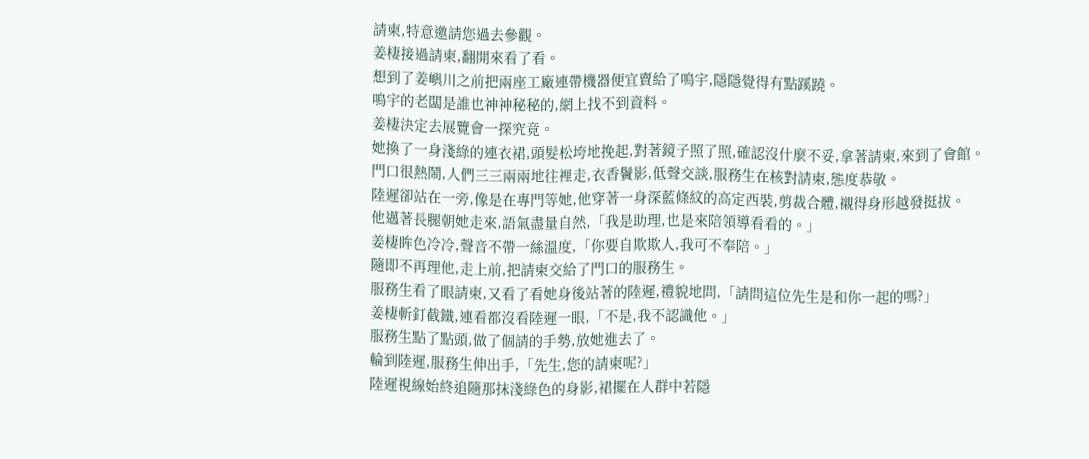請柬,特意邀請您過去參觀。
姜棲接過請柬,翻開來看了看。
想到了姜嶼川之前把兩座工廠連帶機器便宜賣給了鳴宇,隱隱覺得有點蹊蹺。
鳴宇的老闆是誰也神神秘秘的,網上找不到資料。
姜棲決定去展覽會一探究竟。
她換了一身淺綠的連衣裙,頭髮松垮地挽起,對著鏡子照了照,確認沒什麼不妥,拿著請柬,來到了會館。
門口很熱鬧,人們三三兩兩地往裡走,衣香鬢影,低聲交談,服務生在核對請柬,態度恭敬。
陸遲卻站在一旁,像是在專門等她,他穿著一身深藍條紋的高定西裝,剪裁合體,襯得身形越發挺拔。
他邁著長腿朝她走來,語氣盡量自然,「我是助理,也是來陪領導看看的。」
姜棲眸色冷冷,聲音不帶一絲溫度,「你要自欺欺人,我可不奉陪。」
隨即不再理他,走上前,把請柬交給了門口的服務生。
服務生看了眼請柬,又看了看她身後站著的陸遲,禮貌地問,「請問這位先生是和你一起的嗎?」
姜棲斬釘截鐵,連看都沒看陸遲一眼,「不是,我不認識他。」
服務生點了點頭,做了個請的手勢,放她進去了。
輪到陸遲,服務生伸出手,「先生,您的請柬呢?」
陸遲視線始終追隨那抹淺綠色的身影,裙擺在人群中若隱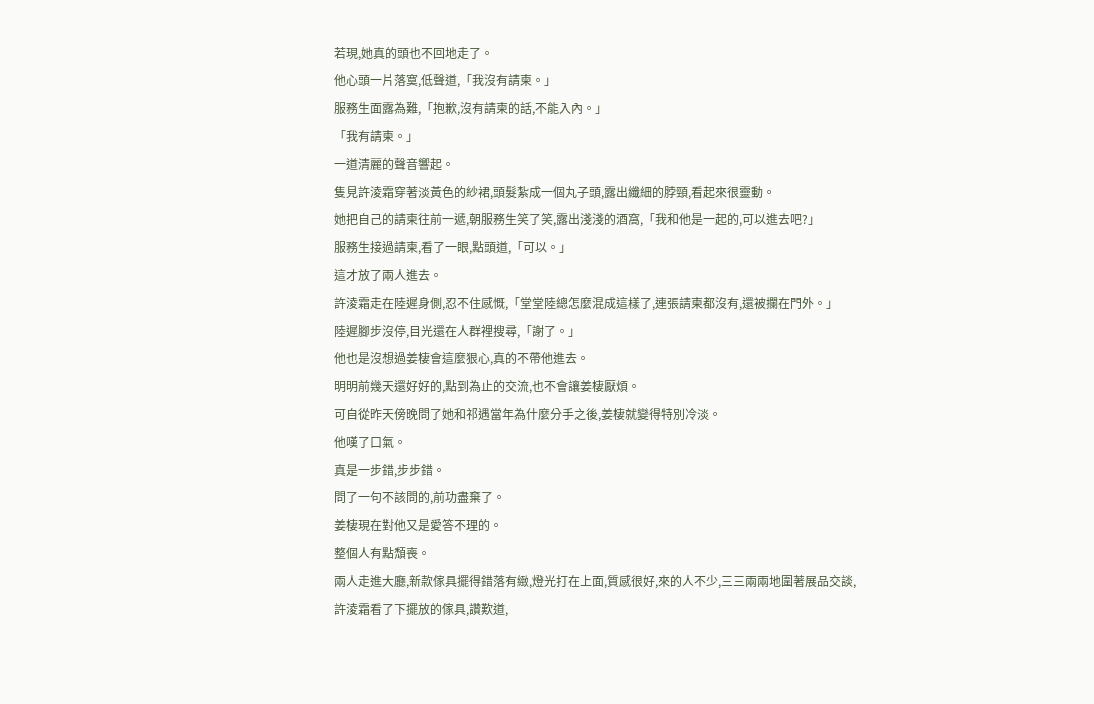若現,她真的頭也不回地走了。
他心頭一片落寞,低聲道,「我沒有請柬。」
服務生面露為難,「抱歉,沒有請柬的話,不能入內。」
「我有請柬。」
一道清麗的聲音響起。
隻見許淩霜穿著淡黃色的紗裙,頭髮紮成一個丸子頭,露出纖細的脖頸,看起來很靈動。
她把自己的請柬往前一遞,朝服務生笑了笑,露出淺淺的酒窩,「我和他是一起的,可以進去吧?」
服務生接過請柬,看了一眼,點頭道,「可以。」
這才放了兩人進去。
許淩霜走在陸遲身側,忍不住感慨,「堂堂陸總怎麼混成這樣了,連張請柬都沒有,還被攔在門外。」
陸遲腳步沒停,目光還在人群裡搜尋,「謝了。」
他也是沒想過姜棲會這麼狠心,真的不帶他進去。
明明前幾天還好好的,點到為止的交流,也不會讓姜棲厭煩。
可自從昨天傍晚問了她和祁遇當年為什麼分手之後,姜棲就變得特別冷淡。
他嘆了口氣。
真是一步錯,步步錯。
問了一句不該問的,前功盡棄了。
姜棲現在對他又是愛答不理的。
整個人有點頹喪。
兩人走進大廳,新款傢具擺得錯落有緻,燈光打在上面,質感很好,來的人不少,三三兩兩地圍著展品交談,
許淩霜看了下擺放的傢具,讚歎道,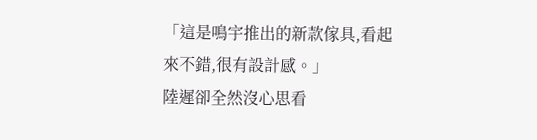「這是鳴宇推出的新款傢具,看起來不錯,很有設計感。」
陸遲卻全然沒心思看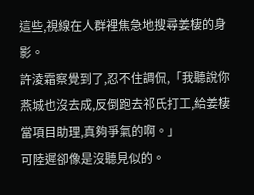這些,視線在人群裡焦急地搜尋姜棲的身影。
許淩霜察覺到了,忍不住調侃,「我聽說你燕城也沒去成,反倒跑去祁氏打工,給姜棲當項目助理,真夠爭氣的啊。」
可陸遲卻像是沒聽見似的。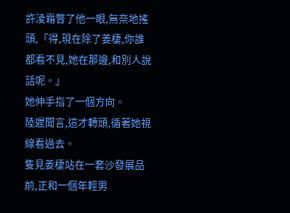許淩霜瞥了他一眼,無奈地搖頭,「得,現在除了姜棲,你誰都看不見,她在那邊,和別人說話呢。」
她伸手指了一個方向。
陸遲聞言,這才轉頭,循著她視線看過去。
隻見姜棲站在一套沙發展品前,正和一個年輕男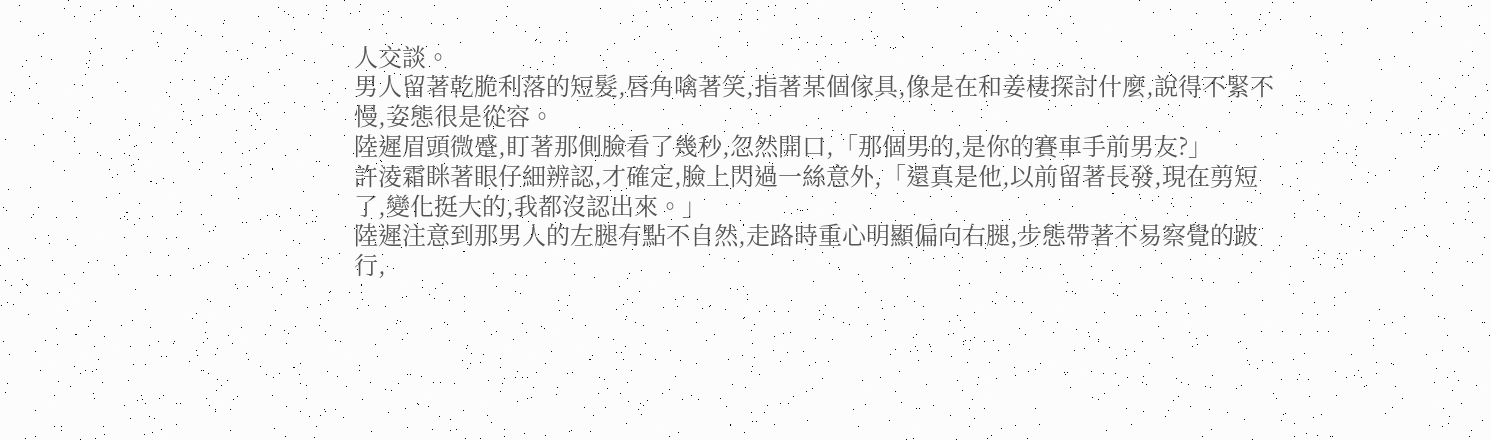人交談。
男人留著乾脆利落的短髮,唇角噙著笑,指著某個傢具,像是在和姜棲探討什麼,說得不緊不慢,姿態很是從容。
陸遲眉頭微蹙,盯著那側臉看了幾秒,忽然開口,「那個男的,是你的賽車手前男友?」
許淩霜眯著眼仔細辨認,才確定,臉上閃過一絲意外,「還真是他,以前留著長發,現在剪短了,變化挺大的,我都沒認出來。」
陸遲注意到那男人的左腿有點不自然,走路時重心明顯偏向右腿,步態帶著不易察覺的跛行,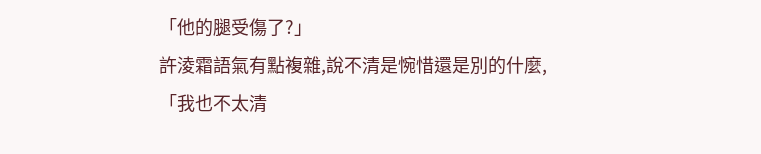「他的腿受傷了?」
許淩霜語氣有點複雜,說不清是惋惜還是別的什麼,「我也不太清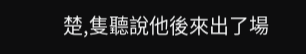楚,隻聽說他後來出了場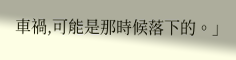車禍,可能是那時候落下的。」